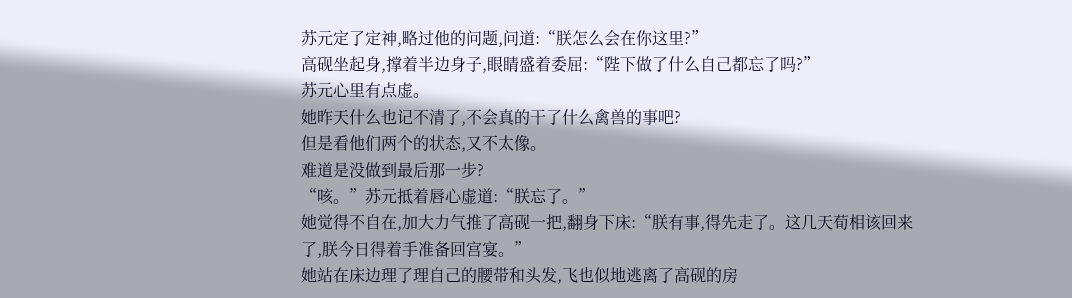苏元定了定神,略过他的问题,问道:“朕怎么会在你这里?”
高砚坐起身,撑着半边身子,眼睛盛着委屈:“陛下做了什么自己都忘了吗?”
苏元心里有点虚。
她昨天什么也记不清了,不会真的干了什么禽兽的事吧?
但是看他们两个的状态,又不太像。
难道是没做到最后那一步?
“咳。”苏元抵着唇心虚道:“朕忘了。”
她觉得不自在,加大力气推了高砚一把,翻身下床:“朕有事,得先走了。这几天荀相该回来了,朕今日得着手准备回宫宴。”
她站在床边理了理自己的腰带和头发,飞也似地逃离了高砚的房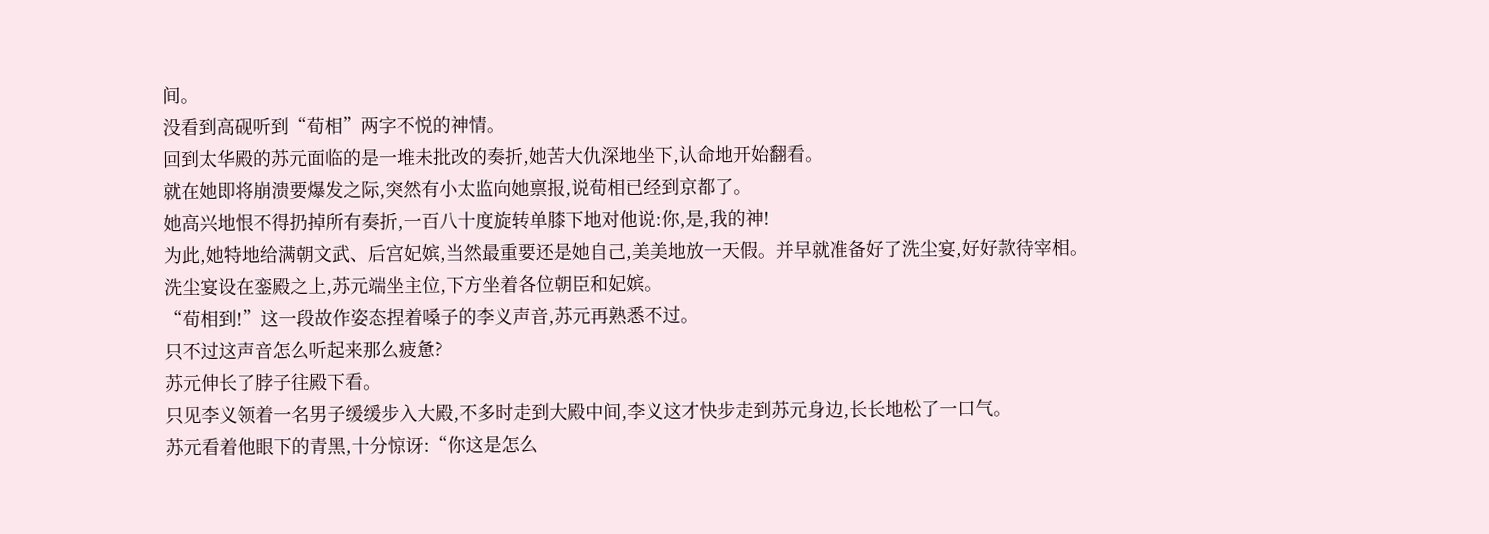间。
没看到高砚听到“荀相”两字不悦的神情。
回到太华殿的苏元面临的是一堆未批改的奏折,她苦大仇深地坐下,认命地开始翻看。
就在她即将崩溃要爆发之际,突然有小太监向她禀报,说荀相已经到京都了。
她高兴地恨不得扔掉所有奏折,一百八十度旋转单膝下地对他说:你,是,我的神!
为此,她特地给满朝文武、后宫妃嫔,当然最重要还是她自己,美美地放一天假。并早就准备好了洗尘宴,好好款待宰相。
洗尘宴设在銮殿之上,苏元端坐主位,下方坐着各位朝臣和妃嫔。
“荀相到!”这一段故作姿态捏着嗓子的李义声音,苏元再熟悉不过。
只不过这声音怎么听起来那么疲惫?
苏元伸长了脖子往殿下看。
只见李义领着一名男子缓缓步入大殿,不多时走到大殿中间,李义这才快步走到苏元身边,长长地松了一口气。
苏元看着他眼下的青黑,十分惊讶:“你这是怎么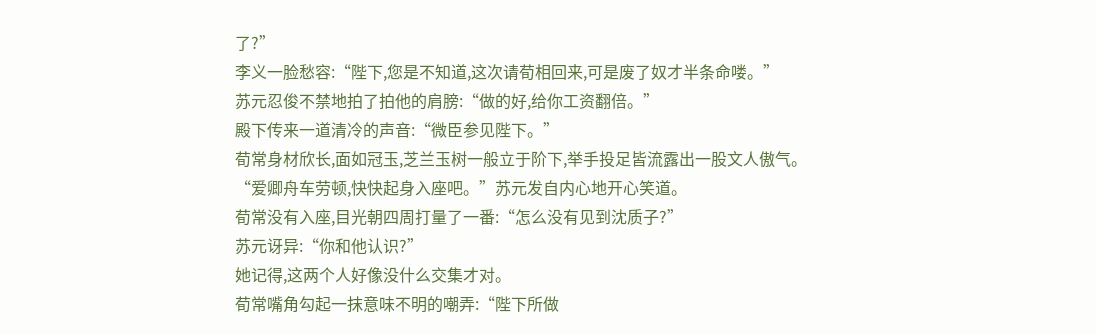了?”
李义一脸愁容:“陛下,您是不知道,这次请荀相回来,可是废了奴才半条命喽。”
苏元忍俊不禁地拍了拍他的肩膀:“做的好,给你工资翻倍。”
殿下传来一道清冷的声音:“微臣参见陛下。”
荀常身材欣长,面如冠玉,芝兰玉树一般立于阶下,举手投足皆流露出一股文人傲气。
“爱卿舟车劳顿,快快起身入座吧。”苏元发自内心地开心笑道。
荀常没有入座,目光朝四周打量了一番:“怎么没有见到沈质子?”
苏元讶异:“你和他认识?”
她记得,这两个人好像没什么交集才对。
荀常嘴角勾起一抹意味不明的嘲弄:“陛下所做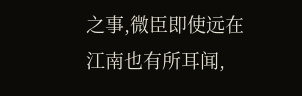之事,微臣即使远在江南也有所耳闻,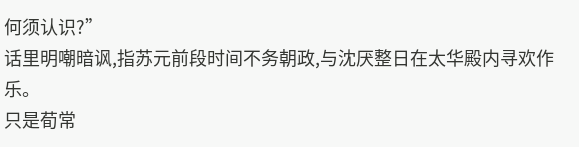何须认识?”
话里明嘲暗讽,指苏元前段时间不务朝政,与沈厌整日在太华殿内寻欢作乐。
只是荀常